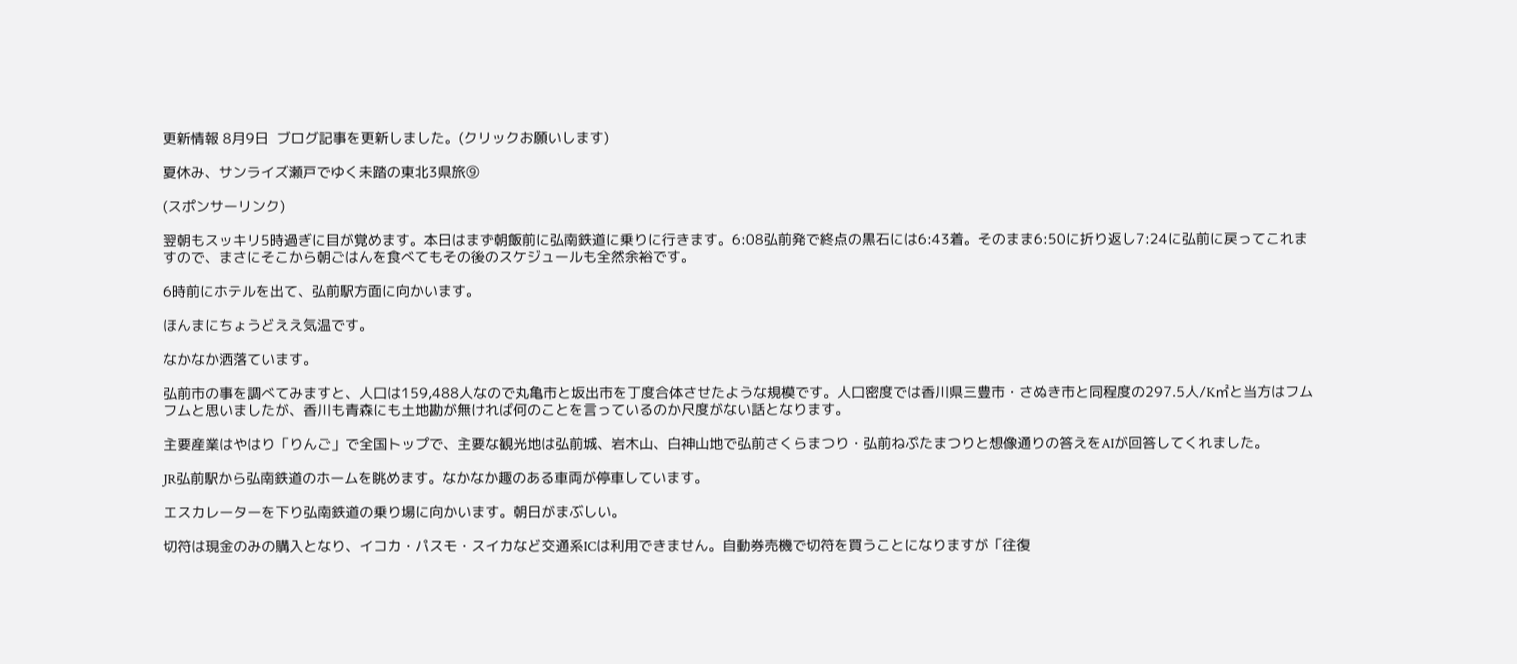更新情報 8月9日  ブログ記事を更新しました。(クリックお願いします)

夏休み、サンライズ瀬戸でゆく未踏の東北3県旅⑨

(スポンサーリンク)

翌朝もスッキリ5時過ぎに目が覚めます。本日はまず朝飯前に弘南鉄道に乗りに行きます。6:08弘前発で終点の黒石には6:43着。そのまま6:50に折り返し7:24に弘前に戻ってこれますので、まさにそこから朝ごはんを食べてもその後のスケジュールも全然余裕です。

6時前にホテルを出て、弘前駅方面に向かいます。

ほんまにちょうどええ気温です。

なかなか洒落ています。

弘前市の事を調べてみますと、人口は159,488人なので丸亀市と坂出市を丁度合体させたような規模です。人口密度では香川県三豊市・さぬき市と同程度の297.5人/K㎡と当方はフムフムと思いましたが、香川も青森にも土地勘が無ければ何のことを言っているのか尺度がない話となります。

主要産業はやはり「りんご」で全国トップで、主要な観光地は弘前城、岩木山、白神山地で弘前さくらまつり・弘前ねぷたまつりと想像通りの答えをAIが回答してくれました。

JR弘前駅から弘南鉄道のホームを眺めます。なかなか趣のある車両が停車しています。

エスカレーターを下り弘南鉄道の乗り場に向かいます。朝日がまぶしい。

切符は現金のみの購入となり、イコカ・パスモ・スイカなど交通系ICは利用できません。自動券売機で切符を買うことになりますが「往復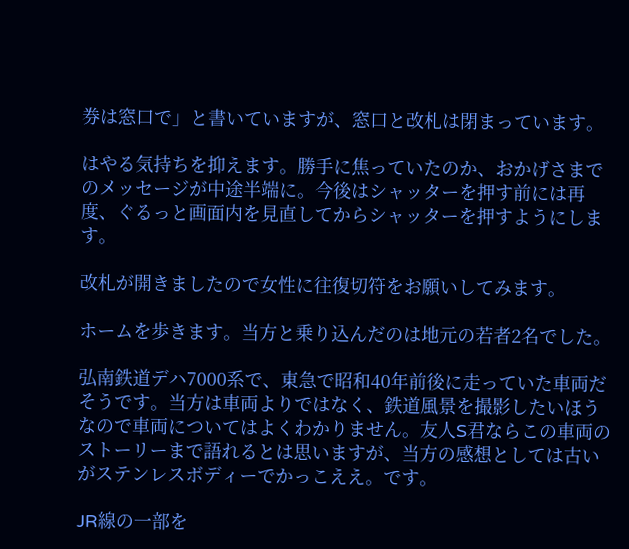券は窓口で」と書いていますが、窓口と改札は閉まっています。

はやる気持ちを抑えます。勝手に焦っていたのか、おかげさまでのメッセージが中途半端に。今後はシャッターを押す前には再度、ぐるっと画面内を見直してからシャッターを押すようにします。

改札が開きましたので女性に往復切符をお願いしてみます。

ホームを歩きます。当方と乗り込んだのは地元の若者2名でした。

弘南鉄道デハ7000系で、東急で昭和40年前後に走っていた車両だそうです。当方は車両よりではなく、鉄道風景を撮影したいほうなので車両についてはよくわかりません。友人S君ならこの車両のストーリーまで語れるとは思いますが、当方の感想としては古いがステンレスボディーでかっこええ。です。

JR線の一部を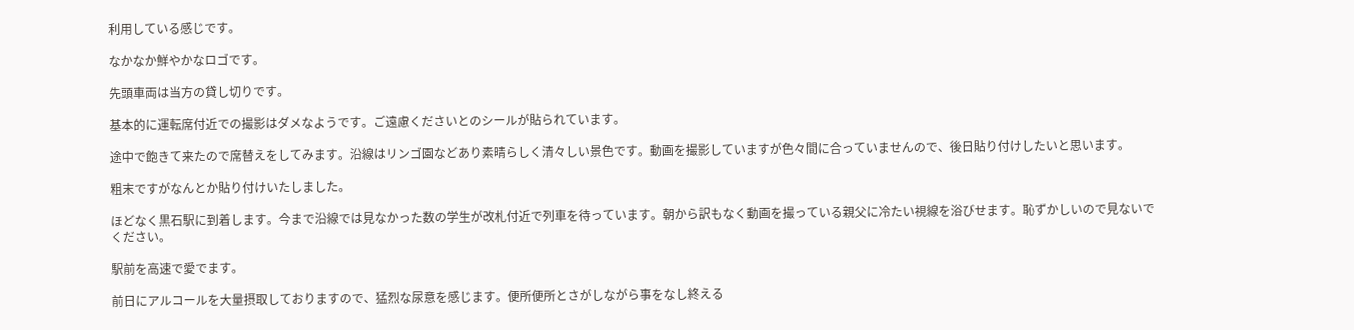利用している感じです。

なかなか鮮やかなロゴです。

先頭車両は当方の貸し切りです。

基本的に運転席付近での撮影はダメなようです。ご遠慮くださいとのシールが貼られています。

途中で飽きて来たので席替えをしてみます。沿線はリンゴ園などあり素晴らしく清々しい景色です。動画を撮影していますが色々間に合っていませんので、後日貼り付けしたいと思います。

粗末ですがなんとか貼り付けいたしました。

ほどなく黒石駅に到着します。今まで沿線では見なかった数の学生が改札付近で列車を待っています。朝から訳もなく動画を撮っている親父に冷たい視線を浴びせます。恥ずかしいので見ないでください。

駅前を高速で愛でます。

前日にアルコールを大量摂取しておりますので、猛烈な尿意を感じます。便所便所とさがしながら事をなし終える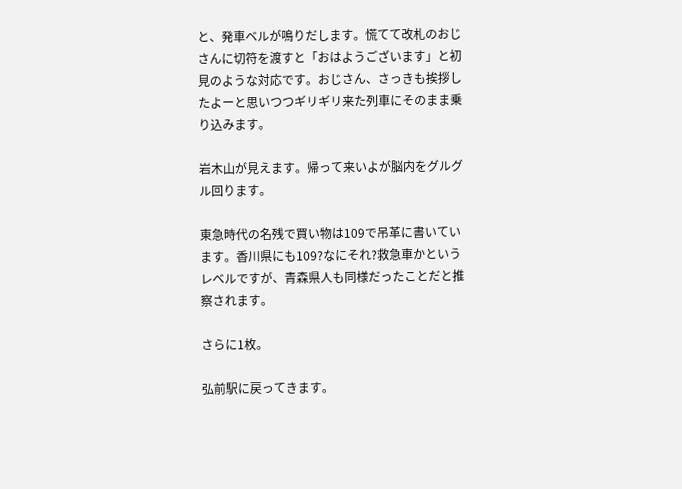と、発車ベルが鳴りだします。慌てて改札のおじさんに切符を渡すと「おはようございます」と初見のような対応です。おじさん、さっきも挨拶したよーと思いつつギリギリ来た列車にそのまま乗り込みます。

岩木山が見えます。帰って来いよが脳内をグルグル回ります。

東急時代の名残で買い物は109で吊革に書いています。香川県にも109?なにそれ?救急車かというレベルですが、青森県人も同様だったことだと推察されます。

さらに1枚。

弘前駅に戻ってきます。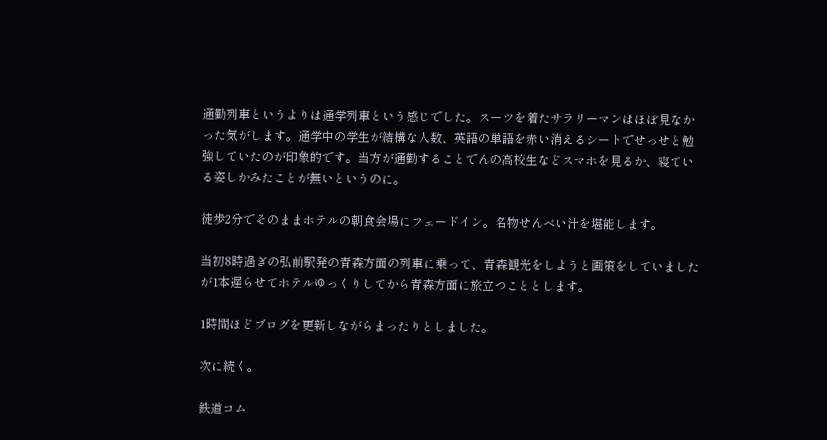通勤列車というよりは通学列車という感じでした。スーツを着たサラリーマンはほぼ見なかった気がします。通学中の学生が結構な人数、英語の単語を赤い消えるシートでせっせと勉強していたのが印象的です。当方が通勤することでんの高校生などスマホを見るか、寝ている姿しかみたことが無いというのに。

徒歩2分でそのままホテルの朝食会場にフェードイン。名物せんべい汁を堪能します。

当初8時過ぎの弘前駅発の青森方面の列車に乗って、青森観光をしようと画策をしていましたが1本遅らせてホテルゆっくりしてから青森方面に旅立つこととします。

1時間ほどブログを更新しながらまったりとしました。

次に続く。

鉄道コム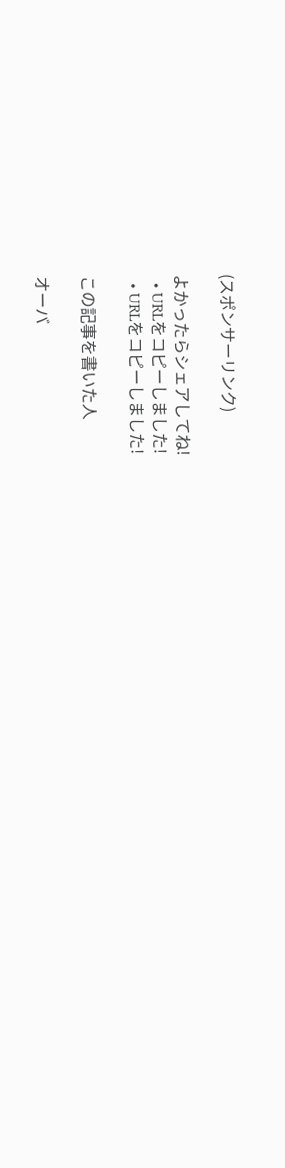(スポンサーリンク)

よかったらシェアしてね!
  • URLをコピーしました!
  • URLをコピーしました!

この記事を書いた人

オーバ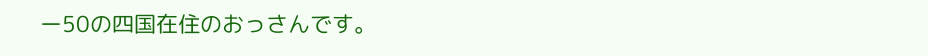ー50の四国在住のおっさんです。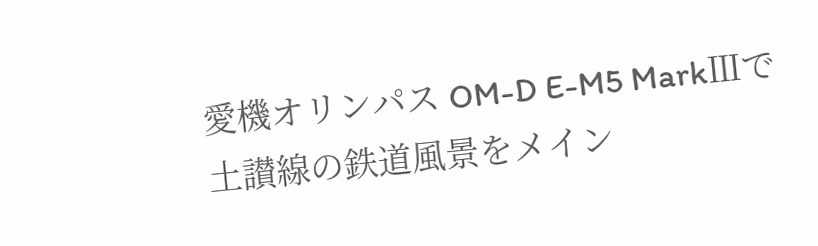愛機オリンパス OM-D E-M5 MarkⅢで
土讃線の鉄道風景をメイン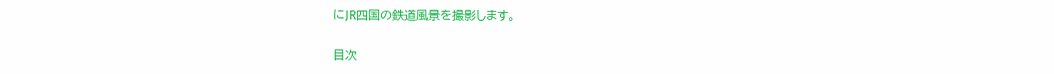にJR四国の鉄道風景を撮影します。

目次